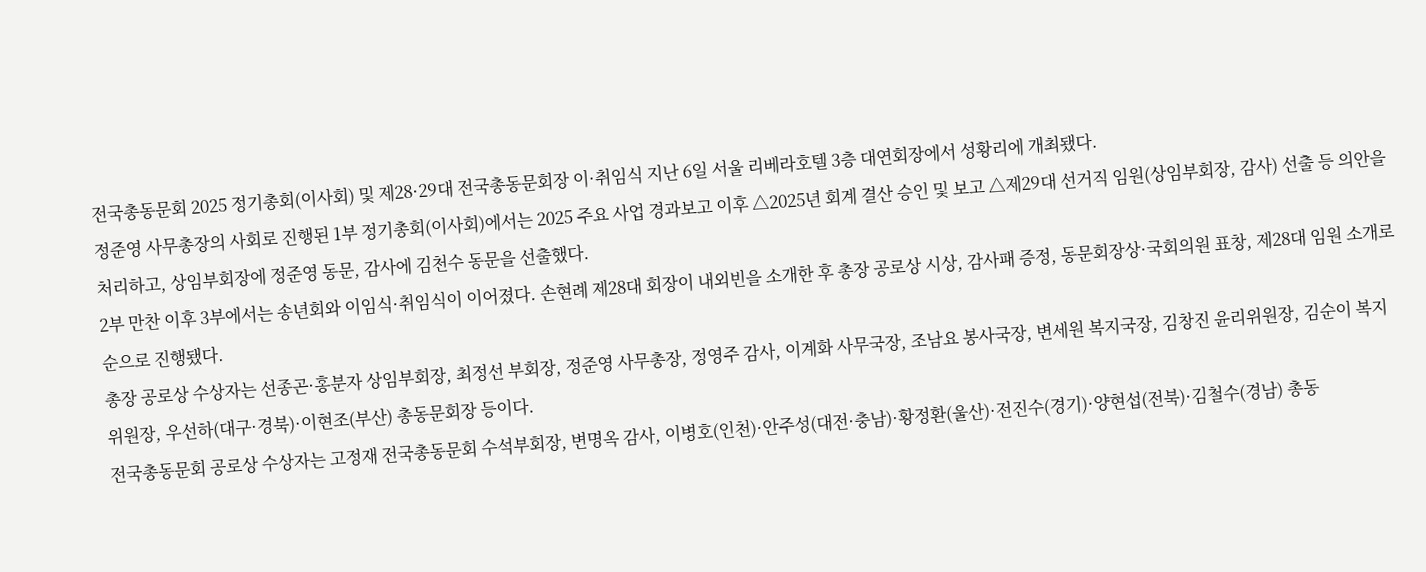전국총동문회 2025 정기총회(이사회) 및 제28·29대 전국총동문회장 이·취임식 지난 6일 서울 리베라호텔 3층 대연회장에서 성황리에 개최됐다.
정준영 사무총장의 사회로 진행된 1부 정기총회(이사회)에서는 2025 주요 사업 경과보고 이후 △2025년 회계 결산 승인 및 보고 △제29대 선거직 임원(상임부회장, 감사) 선출 등 의안을 처리하고, 상임부회장에 정준영 동문, 감사에 김천수 동문을 선출했다.
2부 만찬 이후 3부에서는 송년회와 이임식·취임식이 이어졌다. 손현례 제28대 회장이 내외빈을 소개한 후 총장 공로상 시상, 감사패 증정, 동문회장상·국회의원 표창, 제28대 임원 소개로순으로 진행됐다.
총장 공로상 수상자는 선종곤·홍분자 상임부회장, 최정선 부회장, 정준영 사무총장, 정영주 감사, 이계화 사무국장, 조남요 봉사국장, 변세원 복지국장, 김창진 윤리위원장, 김순이 복지위원장, 우선하(대구·경북)·이현조(부산) 총동문회장 등이다.
전국총동문회 공로상 수상자는 고정재 전국총동문회 수석부회장, 변명옥 감사, 이병호(인천)·안주성(대전·충남)·황정환(울산)·전진수(경기)·양현섭(전북)·김철수(경남) 총동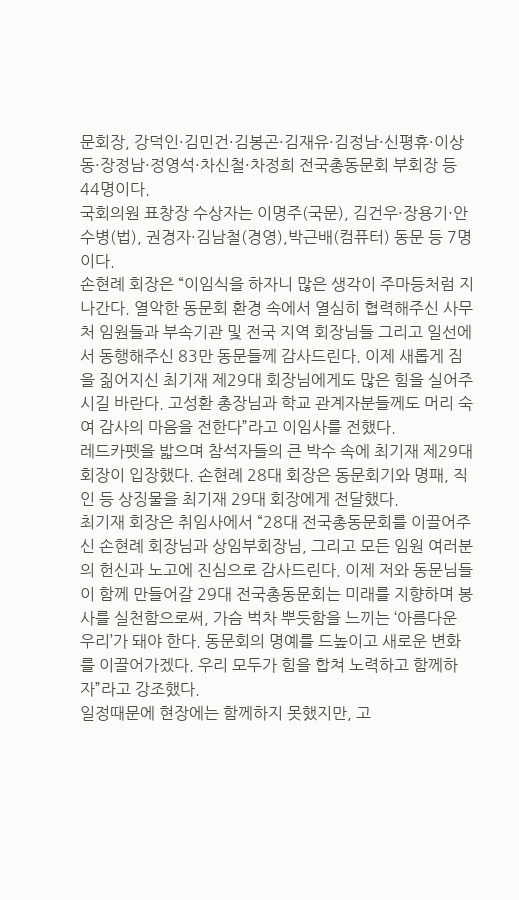문회장, 강덕인·김민건·김봉곤·김재유·김정남·신평휴·이상동·장정남·정영석·차신철·차정희 전국총동문회 부회장 등 44명이다.
국회의원 표창장 수상자는 이명주(국문), 김건우·장용기·안수병(법), 권경자·김남철(경영),박근배(컴퓨터) 동문 등 7명이다.
손현례 회장은 “이임식을 하자니 많은 생각이 주마등처럼 지나간다. 열악한 동문회 환경 속에서 열심히 협력해주신 사무처 임원들과 부속기관 및 전국 지역 회장님들 그리고 일선에서 동행해주신 83만 동문들께 감사드린다. 이제 새롭게 짐을 짊어지신 최기재 제29대 회장님에게도 많은 힘을 실어주시길 바란다. 고성환 총장님과 학교 관계자분들께도 머리 숙여 감사의 마음을 전한다”라고 이임사를 전했다.
레드카펫을 밟으며 참석자들의 큰 박수 속에 최기재 제29대 회장이 입장했다. 손현례 28대 회장은 동문회기와 명패, 직인 등 상징물을 최기재 29대 회장에게 전달했다.
최기재 회장은 취임사에서 “28대 전국총동문회를 이끌어주신 손현례 회장님과 상임부회장님, 그리고 모든 임원 여러분의 헌신과 노고에 진심으로 감사드린다. 이제 저와 동문님들이 함께 만들어갈 29대 전국총동문회는 미래를 지향하며 봉사를 실천함으로써, 가슴 벅차 뿌듯함을 느끼는 ‘아름다운 우리’가 돼야 한다. 동문회의 명예를 드높이고 새로운 변화를 이끌어가겠다. 우리 모두가 힘을 합쳐 노력하고 함께하자”라고 강조했다.
일정때문에 현장에는 함께하지 못했지만, 고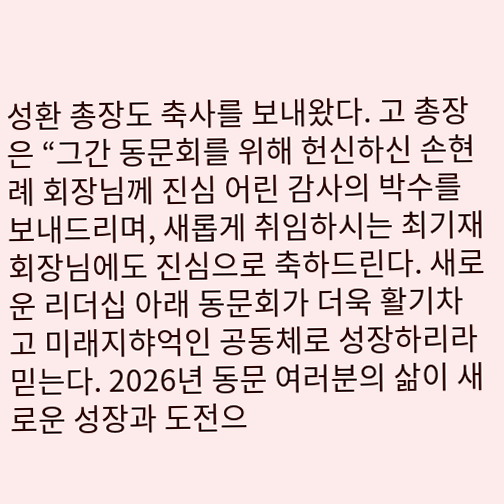성환 총장도 축사를 보내왔다. 고 총장은 “그간 동문회를 위해 헌신하신 손현례 회장님께 진심 어린 감사의 박수를 보내드리며, 새롭게 취임하시는 최기재 회장님에도 진심으로 축하드린다. 새로운 리더십 아래 동문회가 더욱 활기차고 미래지햐억인 공동체로 성장하리라 믿는다. 2026년 동문 여러분의 삶이 새로운 성장과 도전으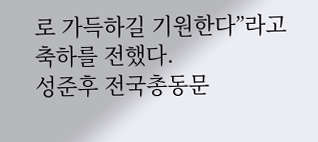로 가득하길 기원한다”라고 축하를 전했다.
성준후 전국총동문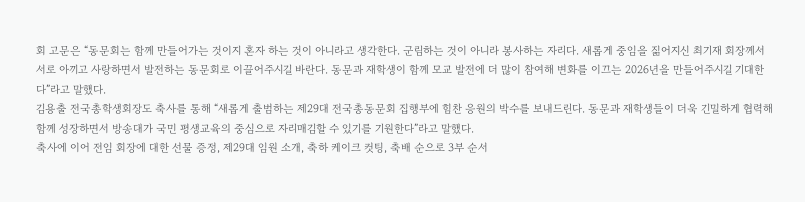회 고문은 “동문회는 함께 만들어가는 것이지 혼자 하는 것이 아니라고 생각한다. 군림하는 것이 아니라 봉사하는 자리다. 새롭게 중임을 짊어지신 최기재 회장께서 서로 아끼고 사랑하면서 발전하는 동문회로 이끌어주시길 바란다. 동문과 재학생이 함께 모교 발전에 더 많이 참여해 변화를 이끄는 2026년을 만들어주시길 기대한다”라고 말했다.
김용출 전국총학생회장도 축사를 통해 “새롭게 출범하는 제29대 전국총동문회 집행부에 힘찬 응원의 박수를 보내드린다. 동문과 재학생들이 더욱 긴밀하게 협력해 함께 성장하면서 방송대가 국민 평생교육의 중심으로 자리매김할 수 있기를 기원한다”라고 말했다.
축사에 이어 전임 회장에 대한 선물 증정, 제29대 임원 소개, 축하 케이크 컷팅, 축배 순으로 3부 순서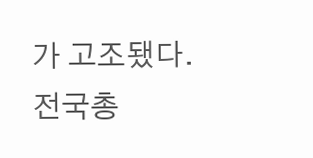가 고조됐다.
전국총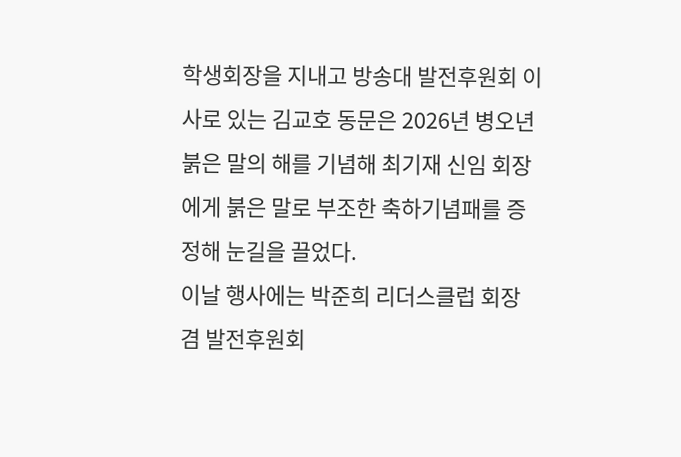학생회장을 지내고 방송대 발전후원회 이사로 있는 김교호 동문은 2026년 병오년 붉은 말의 해를 기념해 최기재 신임 회장에게 붉은 말로 부조한 축하기념패를 증정해 눈길을 끌었다.
이날 행사에는 박준희 리더스클럽 회장 겸 발전후원회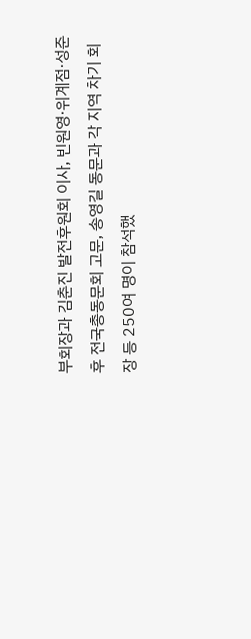부회장과 김춘진 발전후원회 이사, 빈원영·위계점·성준후 전국총동문회 고문, 송영길 동문과 각 지역 차기 회장 등 250여 명이 참석했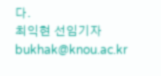다.
최익현 선임기자 bukhak@knou.ac.kr